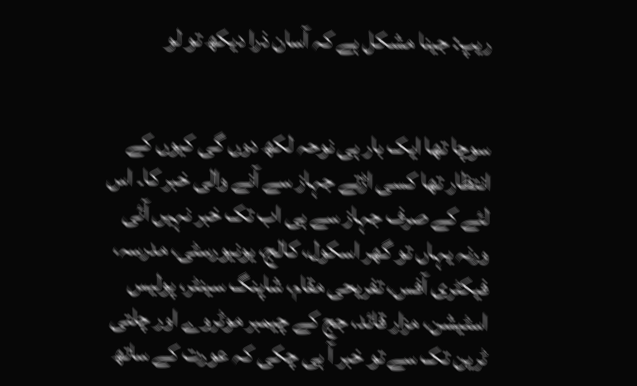ریپ: جینا مشکل ہے کہ آسان ذرا دیکھ تو لو


سوچا تھا ایک بار ہی نوحہ لکھ دوں گی کیوں کے انتظار تھا کسی اڑتے جہاز سے آنے والی خبر کا۔ اس لئے کے صرف جہاز سے ہی اب تک خبر نہیں آئی ورنہ یہاں تو گھر اسکول، کالج، یونیورسٹی، مدرسہ، فیکٹری آفس، تفریحی مقام، شاپنگ سینٹر، پولیس اسٹیشن، مزار قائد، جج کے چیمبر موٹروے اور چلتی ٹرین تک سے تو خبر آ ہی چکی کہ عورت کے ساتھ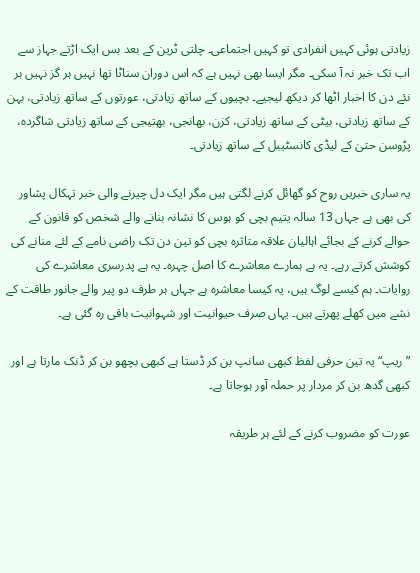زیادتی ہوئی کہیں انفرادی تو کہیں اجتماعی۔ چلتی ٹرین کے بعد بس ایک اڑتے جہاز سے اب تک خبر نہ آ سکی۔ مگر ایسا بھی نہیں ہے کہ اس دوران سناٹا تھا نہیں ہر گز نہیں ہر نئے دن کا اخبار اٹھا کر دیکھ لیجیے۔ بچیوں کے ساتھ زیادتی، عورتوں کے ساتھ زیادتی، بہن کے ساتھ زیادتی، بیٹی کے ساتھ زیادتی، کزن، بھانجی، بھتیجی کے ساتھ زیادتی شاگردہ، پڑوسن حتیٰ کے لیڈی کانسٹیبل کے ساتھ زیادتی۔

یہ ساری خبریں روح کو گھائل کرنے لگتی ہیں مگر ایک دل چیرنے والی خبر تہکال پشاور کی بھی ہے جہاں 13 سالہ یتیم بچی کو ہوس کا نشانہ بنانے والے شخص کو قانون کے حوالے کرنے کے بجائے اہالیان علاقہ متاثرہ بچی کو تین دن تک راضی نامے کے لئے منانے کی کوشش کرتے رہے۔ یہ ہے ہمارے معاشرے کا اصل چہرہ۔ یہ ہے پدرسری معاشرے کی روایات۔ ہم کیسے لوگ ہیں، یہ کیسا معاشرہ ہے جہاں ہر طرف دو پیر والے جانور طاقت کے نشے میں کھلے پھرتے ہیں۔ یہاں صرف حیوانیت اور شہوانیت باقی رہ گئی ہے۔

”ریپ“ یہ تین حرفی لفظ کبھی سانپ بن کر ڈستا ہے کبھی بچھو بن کر ڈنک مارتا ہے اور کبھی گدھ بن کر مردار پر حملہ آور ہوجاتا ہے۔

عورت کو مضروب کرنے کے لئے ہر طریقہ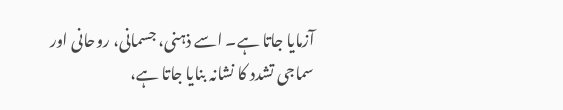آزمایا جاتا ہے۔ اسے ذہنی، جسمانی، روحانی اور سماجی تشدد کا نشانہ بنایا جاتا ہے،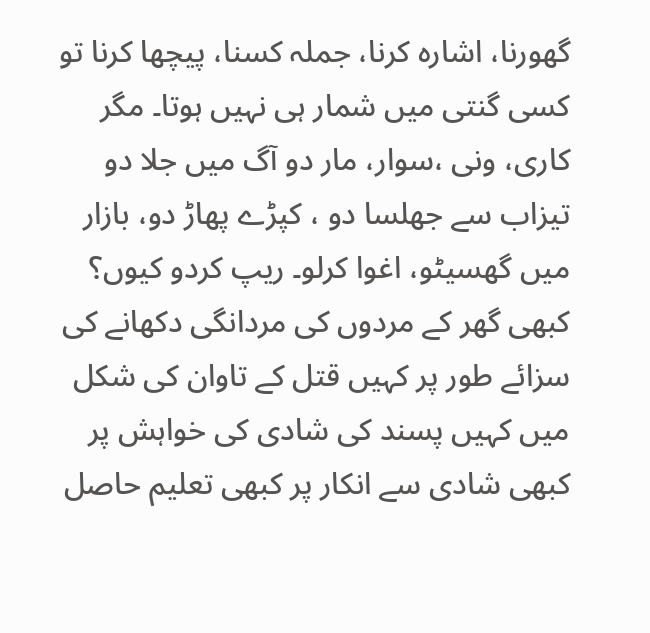گھورنا، اشارہ کرنا، جملہ کسنا، پیچھا کرنا تو کسی گنتی میں شمار ہی نہیں ہوتا۔ مگر کاری، ونی ،سوار، مار دو آگ میں جلا دو تیزاب سے جھلسا دو ، کپڑے پھاڑ دو، بازار میں گھسیٹو، اغوا کرلو۔ ریپ کردو کیوں؟ کبھی گھر کے مردوں کی مردانگی دکھانے کی سزائے طور پر کہیں قتل کے تاوان کی شکل میں کہیں پسند کی شادی کی خواہش پر کبھی شادی سے انکار پر کبھی تعلیم حاصل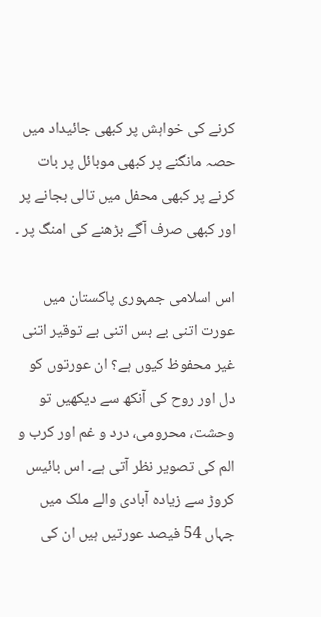کرنے کی خواہش پر کبھی جائیداد میں حصہ مانگنے پر کبھی موبائل پر بات کرنے پر کبھی محفل میں تالی بجانے پر اور کبھی صرف آگے بڑھنے کی امنگ پر ۔

اس اسلامی جمہوری پاکستان میں عورت اتنی بے بس اتنی بے توقیر اتنی غیر محفوظ کیوں ہے؟ ان عورتوں کو دل اور روح کی آنکھ سے دیکھیں تو وحشت، محرومی، درد و غم اور کرب و الم کی تصویر نظر آتی ہے۔ اس بائیس کروڑ سے زیادہ آبادی والے ملک میں جہاں 54 فیصد عورتیں ہیں ان کی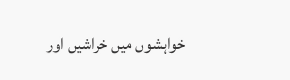خواہشوں میں خراشیں اور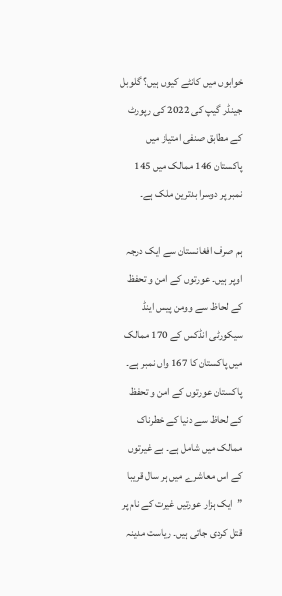خوابوں میں کانٹے کیوں ہیں؟ گلوبل جینڈر گیپ کی 2022 کی رپورٹ کے مطابق صنفی امتیاز میں پاکستان 146 ممالک میں 145 نمبر پر دوسرا بدترین ملک ہے۔

ہم صرف افغانستان سے ایک درجہ اوپر ہیں۔ عورتوں کے امن و تحفظ کے لحاظ سے وومن پیس اینڈ سیکورٹی انڈکس کے 170 ممالک میں پاکستان کا 167 واں نمبر ہے۔ پاکستان عورتوں کے امن و تحفظ کے لحاظ سے دنیا کے خطرناک ممالک میں شامل ہے۔ بے غیرتوں کے اس معاشرے میں ہر سال قریبا ”ایک ہزار عورتیں غیرت کے نام پر قتل کردی جاتی ہیں۔ ریاست مدینہ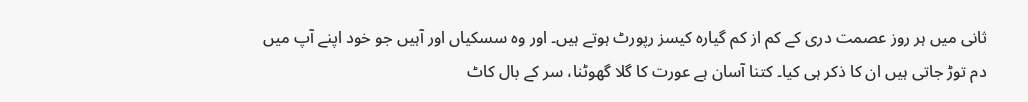ثانی میں ہر روز عصمت دری کے کم از کم گیارہ کیسز رپورٹ ہوتے ہیں۔ اور وہ سسکیاں اور آہیں جو خود اپنے آپ میں دم توڑ جاتی ہیں ان کا ذکر ہی کیا۔ کتنا آسان ہے عورت کا گلا گھوٹنا، سر کے بال کاٹ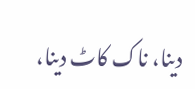دینا، ناک کاٹ دینا،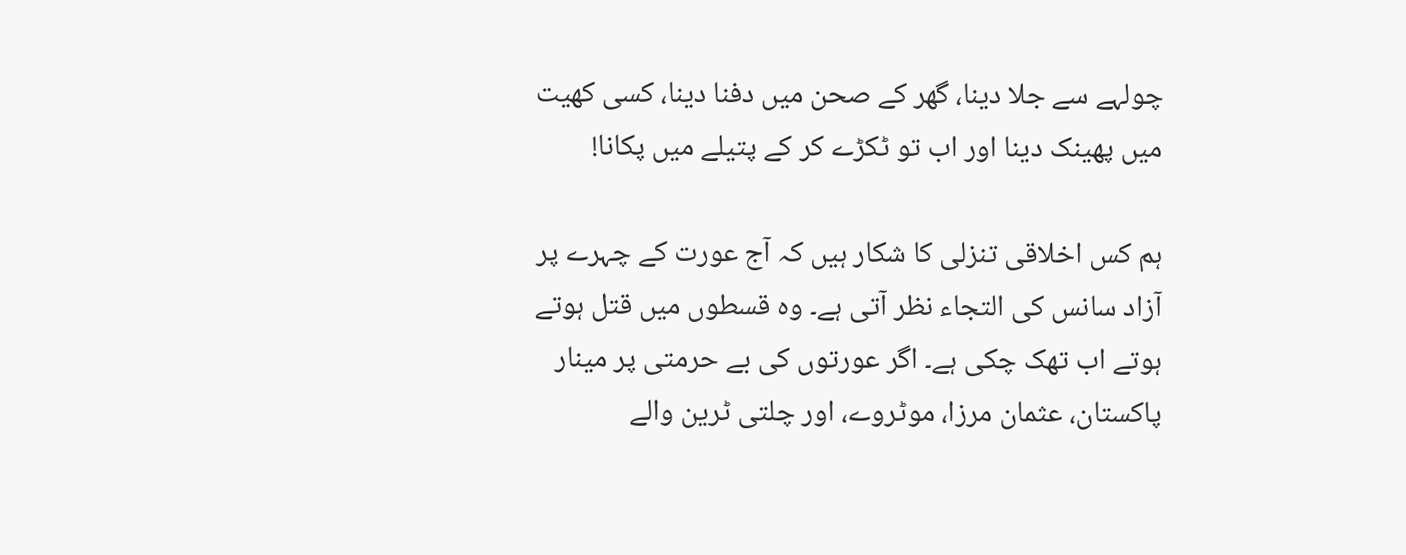چولہے سے جلا دینا، گھر کے صحن میں دفنا دینا، کسی کھیت میں پھینک دینا اور اب تو ٹکڑے کر کے پتیلے میں پکانا!

ہم کس اخلاقی تنزلی کا شکار ہیں کہ آج عورت کے چہرے پر آزاد سانس کی التجاء نظر آتی ہے۔ وہ قسطوں میں قتل ہوتے ہوتے اب تھک چکی ہے۔ اگر عورتوں کی بے حرمتی پر مینار پاکستان، عثمان مرزا، موٹروے، اور چلتی ٹرین والے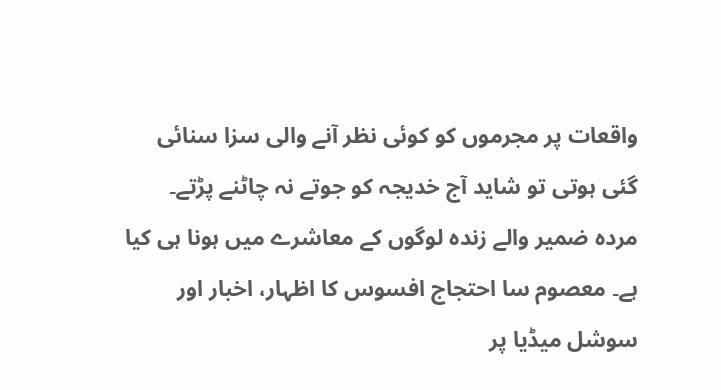واقعات پر مجرموں کو کوئی نظر آنے والی سزا سنائی گئی ہوتی تو شاید آج خدیجہ کو جوتے نہ چاٹنے پڑتے۔ مردہ ضمیر والے زندہ لوگوں کے معاشرے میں ہونا ہی کیا ہے۔ معصوم سا احتجاج افسوس کا اظہار، اخبار اور سوشل میڈیا پر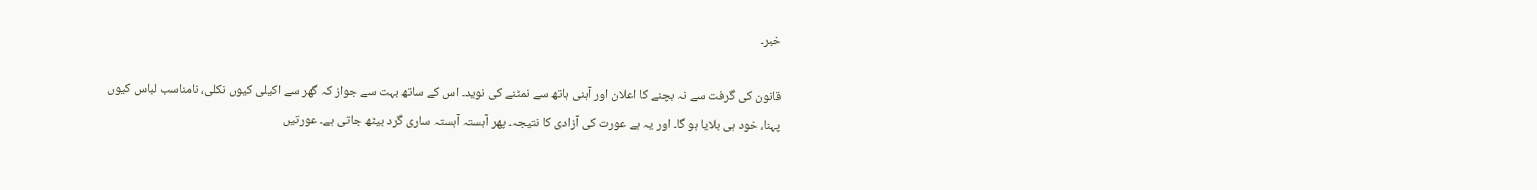خبر۔

قانون کی گرفت سے نہ بچنے کا اعلان اور آہنی ہاتھ سے نمٹنے کی نوید۔ اس کے ساتھ بہت سے جواز کہ گھر سے اکیلی کیوں نکلی، نامناسب لباس کیوں پہنا، خود ہی بلایا ہو گا۔ اور یہ ہے عورت کی آزادی کا نتیجہ۔ پھر آہستہ آہستہ ساری گرد بیٹھ جاتی ہے۔ عورتیں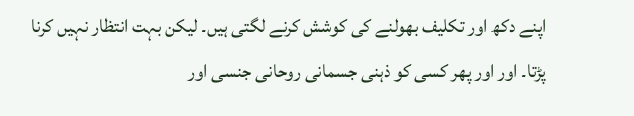اپنے دکھ اور تکلیف بھولنے کی کوشش کرنے لگتی ہیں۔ لیکن بہت انتظار نہیں کرنا پڑتا۔ اور اور پھر کسی کو ذہنی جسمانی روحانی جنسی اور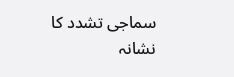سماجی تشدد کا نشانہ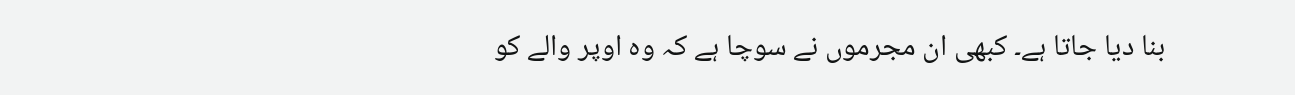بنا دیا جاتا ہے۔ کبھی ان مجرموں نے سوچا ہے کہ وہ اوپر والے کو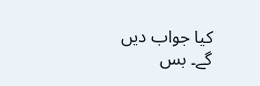کیا جواب دیں گے۔ بس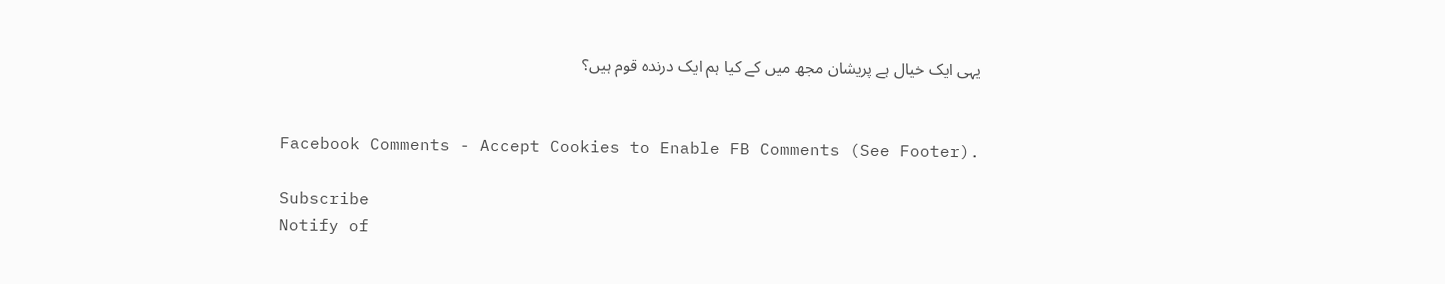یہی ایک خیال ہے پریشان مجھ میں کے کیا ہم ایک درندہ قوم ہیں؟


Facebook Comments - Accept Cookies to Enable FB Comments (See Footer).

Subscribe
Notify of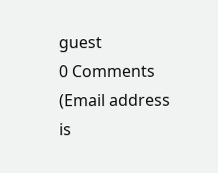guest
0 Comments (Email address is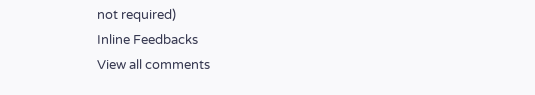not required)
Inline Feedbacks
View all comments